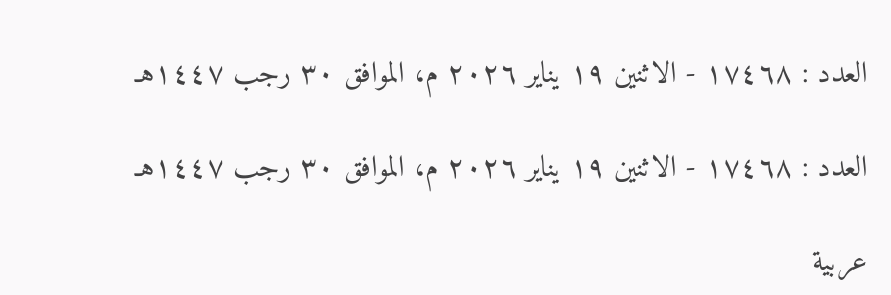العدد : ١٧٤٦٨ - الاثنين ١٩ يناير ٢٠٢٦ م، الموافق ٣٠ رجب ١٤٤٧هـ

العدد : ١٧٤٦٨ - الاثنين ١٩ يناير ٢٠٢٦ م، الموافق ٣٠ رجب ١٤٤٧هـ

عربية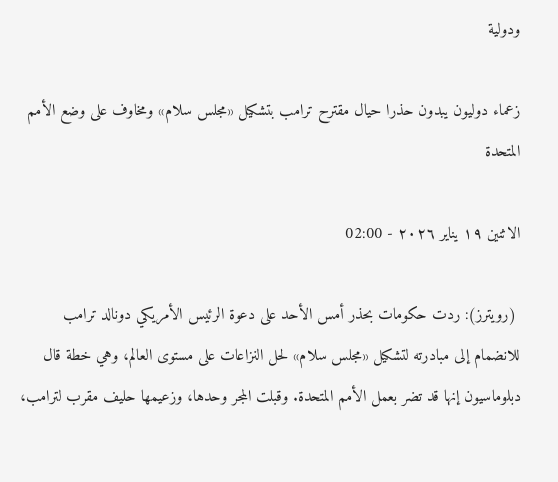ودولية

زعماء دوليون يبدون حذرا حيال مقترح ترامب بتشكيل «مجلس سلام» ومخاوف على وضع الأمم المتحدة

الاثنين ١٩ يناير ٢٠٢٦ - 02:00

 (رويترز): ردت حكومات بحذر أمس الأحد على دعوة الرئيس الأمريكي دونالد ترامب للانضمام إلى مبادرته لتشكيل «مجلس سلام» لحل النزاعات على مستوى العالم، وهي خطة قال دبلوماسيون إنها قد تضر بعمل الأمم المتحدة. وقبلت المجر وحدها، وزعيمها حليف مقرب لترامب،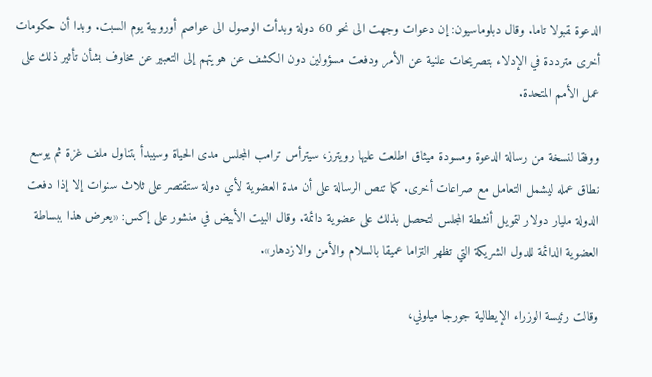الدعوة ‍قبولا تاما. وقال دبلوماسيون: إن دعوات وجهت الى نحو 60 دولة وبدأت الوصول الى عواصم أوروبية يوم السبت. وبدا أن حكومات أخرى مترددة في الإدلاء بتصريحات علنية عن الأمر ودفعت مسؤولين دون الكشف عن هويتهم إلى التعبير عن مخاوف بشأن تأثير ‌ذلك على عمل الأمم المتحدة.

ووفقا لنسخة من رسالة الدعوة ومسودة ميثاق اطلعت عليها رويترز، سيترأس ترامب المجلس مدى الحياة وسيبدأ بتناول ملف غزة ثم يوسع نطاق عمله ليشمل التعامل مع صراعات أخرى. كما تنص الرسالة على أن مدة العضوية لأي دولة ستقتصر على ثلاث سنوات إلا إذا دفعت الدولة مليار دولار لتمويل أنشطة المجلس لتحصل بذلك على عضوية دائمة. وقال البيت الأبيض في منشور على إكس: «يعرض هذا ببساطة العضوية الدائمة للدول الشريكة التي تظهر التزاما عميقا بالسلام والأمن والازدهار».

وقالت رئيسة الوزراء الإيطالية جورجا ميلوني،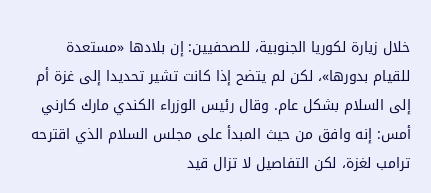خلال زيارة لكوريا الجنوبية، للصحفيين: إن بلادها «مستعدة للقيام بدورها»، لكن لم يتضح إذا كانت تشير تحديدا إلى غزة أم إلى السلام بشكل عام. وقال رئيس الوزراء الكندي مارك كارني أمس: إنه وافق من حيث المبدأ ‌على مجلس السلام الذي اقترحه ترامب لغزة، لكن التفاصيل لا تزال قيد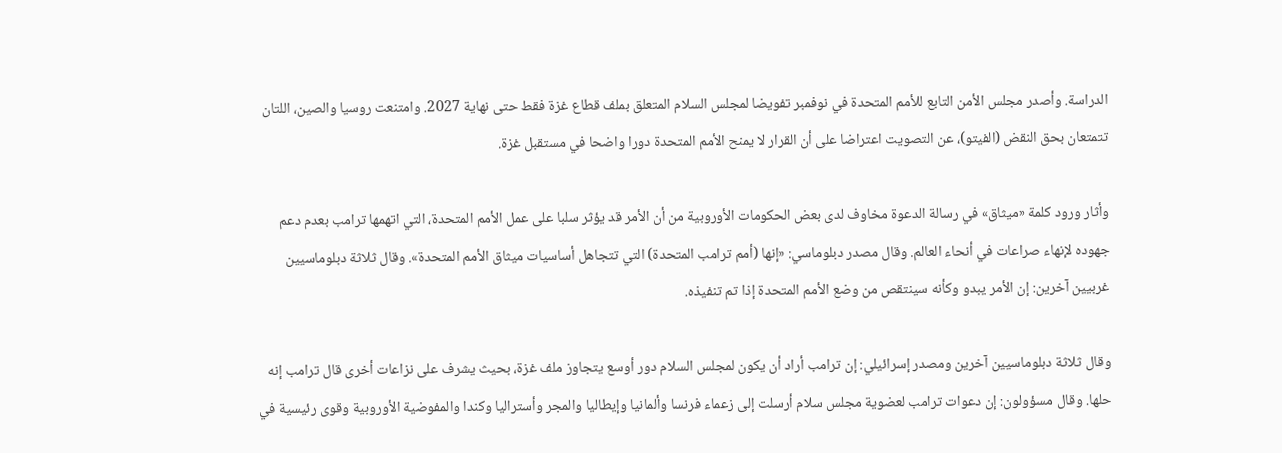الدراسة. وأصدر مجلس الأمن التابع للأمم المتحدة في نوفمبر تفويضا لمجلس السلام المتعلق بملف قطاع غزة فقط حتى نهاية 2027. وامتنعت روسيا والصين، اللتان تتمتعان بحق النقض (الفيتو)، عن التصويت اعتراضا على أن القرار لا يمنح الأمم المتحدة دورا واضحا في مستقبل غزة.

وأثار ورود كلمة «ميثاق» في رسالة الدعوة مخاوف لدى بعض الحكومات الأوروبية من أن الأمر قد يؤثر سلبا على عمل الأمم المتحدة، التي اتهمها ترامب بعدم دعم جهوده لإنهاء صراعات في أنحاء العالم. وقال مصدر دبلوماسي: «إنها (أمم ترامب المتحدة) التي تتجاهل أساسيات ميثاق الأمم المتحدة». وقال ثلاثة دبلوماسيين غربيين آخرين: إن الأمر يبدو وكأنه سينتقص من وضع الأمم المتحدة إذا تم تنفيذه.

وقال ثلاثة دبلوماسيين آخرين ومصدر إسرائيلي: إن ترامب أراد أن يكون لمجلس السلام دور أوسع يتجاوز ملف غزة، بحيث يشرف على نزاعات أخرى قال ترامب إنه حلها. وقال مسؤولون: إن دعوات ترامب لعضوية مجلس سلام أرسلت إلى زعماء فرنسا وألمانيا وإيطاليا والمجر وأستراليا وكندا والمفوضية الأوروبية وقوى رئيسية في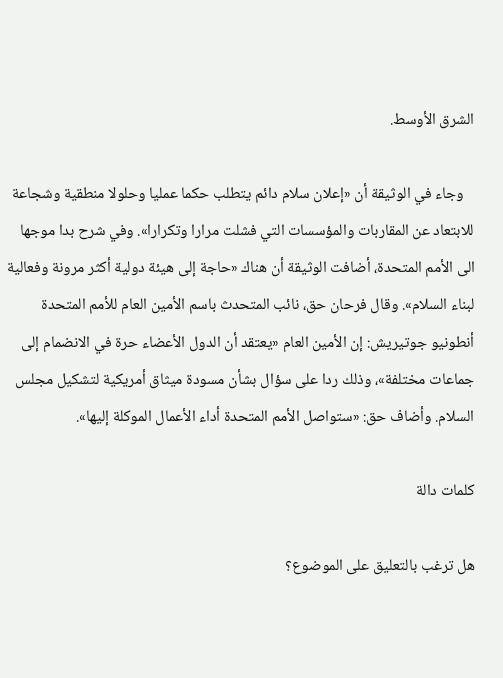الشرق الأوسط.

   وجاء في الوثيقة أن «إعلان سلام دائم يتطلب حكما عمليا وحلولا منطقية وشجاعة للابتعاد عن المقاربات والمؤسسات التي فشلت مرارا وتكرارا». وفي شرح بدا موجها الى الأمم المتحدة، أضافت الوثيقة أن هناك «حاجة إلى هيئة دولية أكثر مرونة وفعالية لبناء السلام». وقال فرحان حق، نائب المتحدث باسم الأمين العام للأمم المتحدة أنطونيو جوتيريش: إن الأمين العام «يعتقد أن الدول الأعضاء حرة في الانضمام إلى جماعات مختلفة»، وذلك ردا على سؤال بشأن مسودة ميثاق أمريكية لتشكيل مجلس السلام. وأضاف حق: «ستواصل الأمم المتحدة أداء الأعمال الموكلة إليها».

كلمات دالة

هل ترغب بالتعليق على الموضوع؟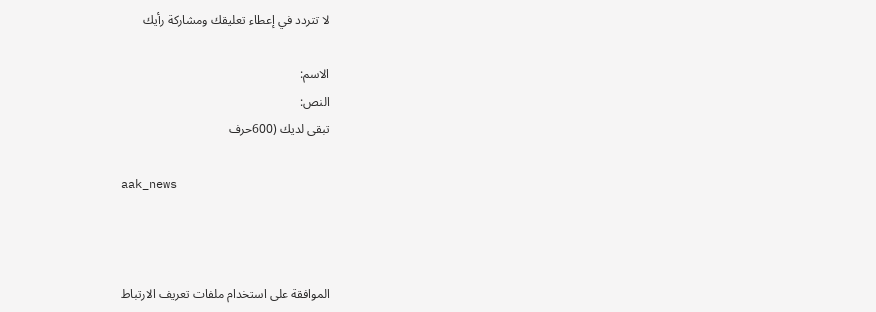لا تتردد في إعطاء تعليقك ومشاركة رأيك

الاسم:
النص:
تبقى لديك (600حرف

aak_news



الموافقة على استخدام ملفات تعريف الارتباط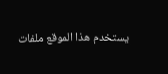يستخدم هذا الموقع ملفات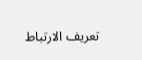تعريف الارتباط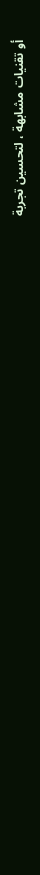أو تقنيات مشابهة ، لتحسين تجربة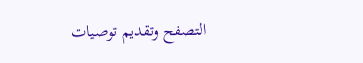التصفح وتقديم توصيات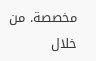مخصصة. من خلال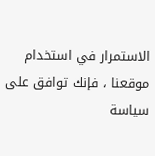الاستمرار في استخدام موقعنا ، فإنك توافق على سياسة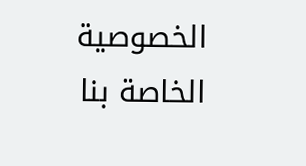الخصوصية الخاصة بنا